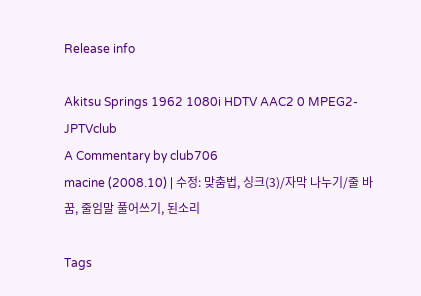Release info

Akitsu Springs 1962 1080i HDTV AAC2 0 MPEG2-JPTVclub
A Commentary by club706
macine (2008.10) | 수정: 맞춤법, 싱크(3)/자막 나누기/줄 바꿈, 줄임말 풀어쓰기, 된소리

Tags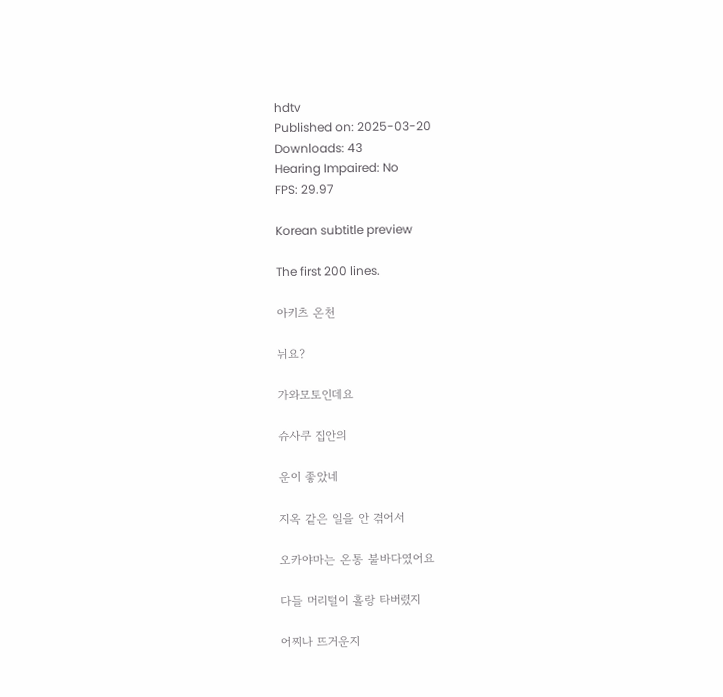hdtv
Published on: 2025-03-20
Downloads: 43
Hearing Impaired: No
FPS: 29.97

Korean subtitle preview

The first 200 lines.

아키츠 온천

뉘요?

가와모토인데요

슈사쿠 집안의

운이 좋았네

지옥 같은 일을 안 겪어서

오카야마는 온통 불바다였어요

다들 머리털이 홀랑 타버렸지

어찌나 뜨거운지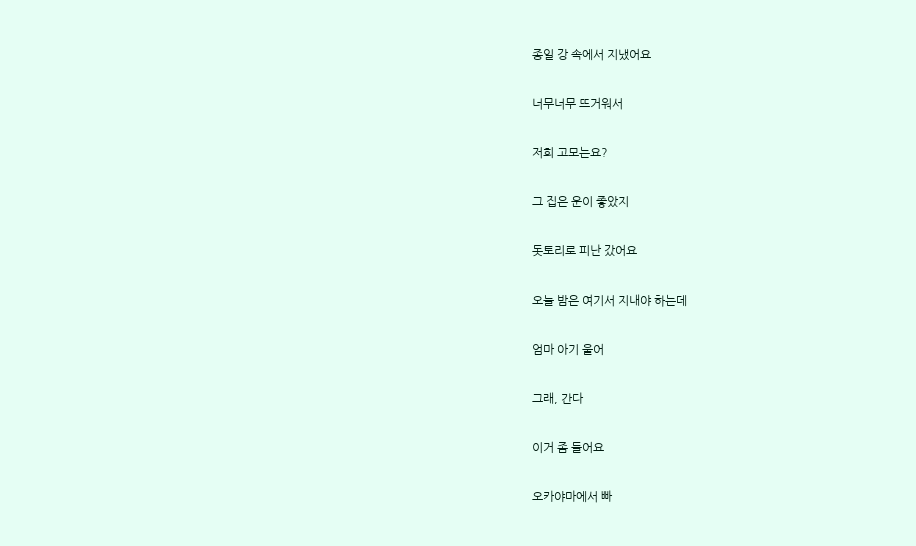종일 강 속에서 지냈어요

너무너무 뜨거워서

저희 고모는요?

그 집은 운이 좋았지

돗토리로 피난 갔어요

오늘 밤은 여기서 지내야 하는데

엄마 아기 울어

그래, 간다

이거 좀 들어요

오카야마에서 빠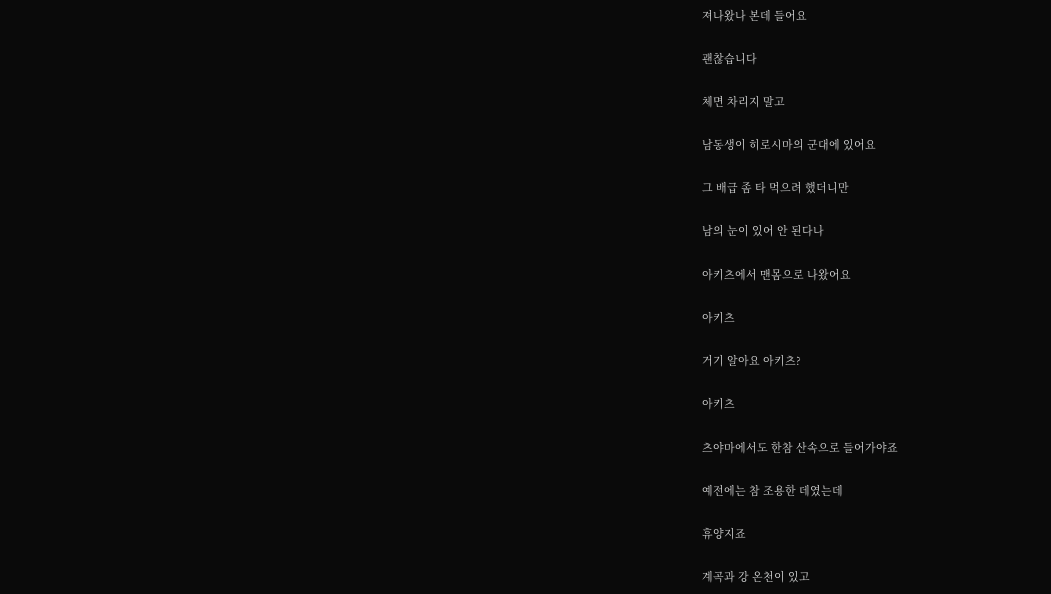져나왔나 본데 들어요

괜찮습니다

체면 차리지 말고

남동생이 히로시마의 군대에 있어요

그 배급 좀 타 먹으려 했더니만

남의 눈이 있어 안 된다나

아키츠에서 맨몸으로 나왔어요

아키츠

거기 알아요 아키츠?

아키츠

츠야마에서도 한참 산속으로 들어가야죠

예전에는 참 조용한 데였는데

휴양지죠

계곡과 강 온천이 있고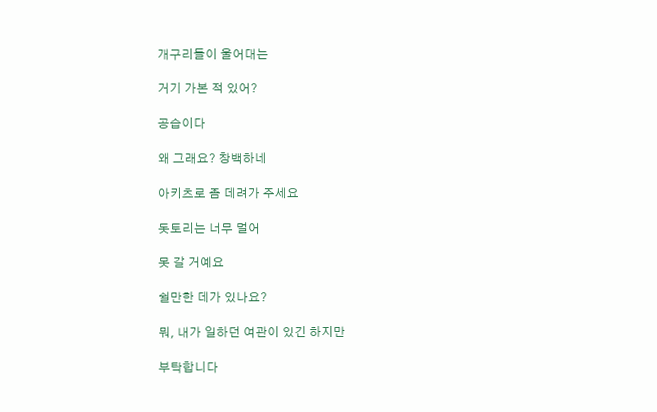개구리들이 울어대는

거기 가본 적 있어?

공습이다

왜 그래요? 창백하네

아키츠로 좀 데려가 주세요

돗토리는 너무 멀어

못 갈 거예요

쉴만한 데가 있나요?

뭐, 내가 일하던 여관이 있긴 하지만

부탁합니다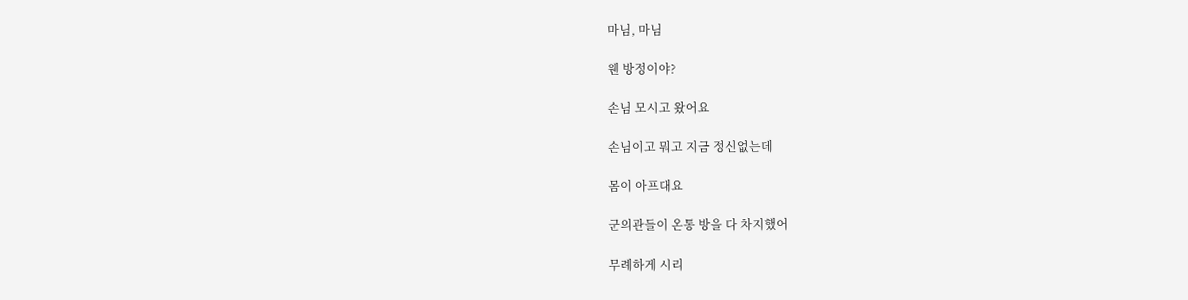마님, 마님

웬 방정이야?

손님 모시고 왔어요

손님이고 뭐고 지금 정신없는데

몸이 아프대요

군의관들이 온통 방을 다 차지했어

무례하게 시리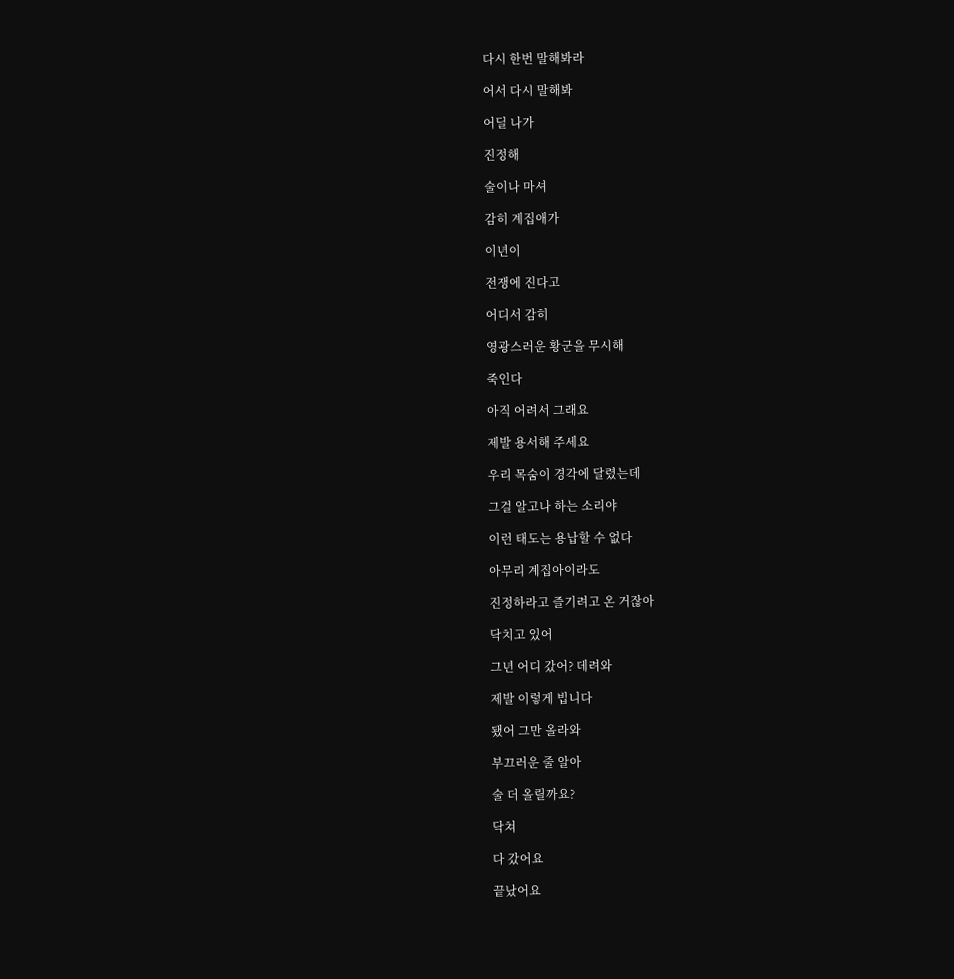다시 한번 말해봐라

어서 다시 말해봐

어딜 나가

진정해

술이나 마셔

감히 계집애가

이년이

전쟁에 진다고

어디서 감히

영광스러운 황군을 무시해

죽인다

아직 어려서 그래요

제발 용서해 주세요

우리 목숨이 경각에 달렸는데

그걸 알고나 하는 소리야

이런 태도는 용납할 수 없다

아무리 계집아이라도

진정하라고 즐기려고 온 거잖아

닥치고 있어

그년 어디 갔어? 데려와

제발 이렇게 빕니다

됐어 그만 올라와

부끄러운 줄 알아

술 더 올릴까요?

닥쳐

다 갔어요

끝났어요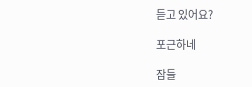듣고 있어요?

포근하네

잠들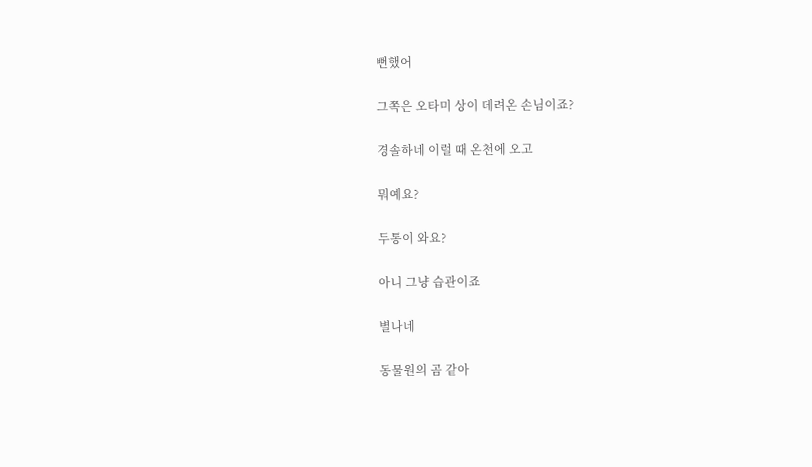뻔했어

그쪽은 오타미 상이 데려온 손님이죠?

경솔하네 이럴 때 온천에 오고

뭐예요?

두통이 와요?

아니 그냥 습관이죠

별나네

동물원의 곰 같아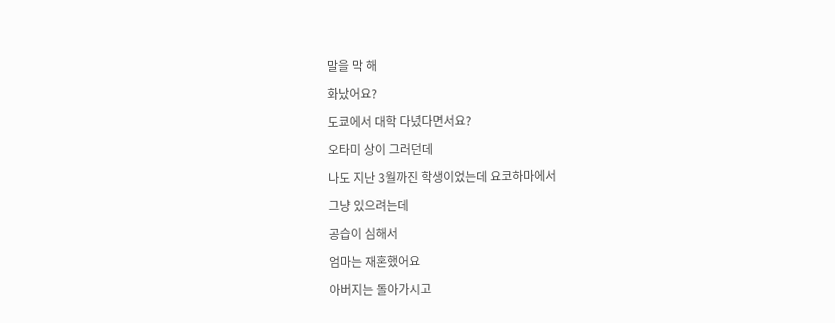말을 막 해

화났어요?

도쿄에서 대학 다녔다면서요?

오타미 상이 그러던데

나도 지난 3월까진 학생이었는데 요코하마에서

그냥 있으려는데

공습이 심해서

엄마는 재혼했어요

아버지는 돌아가시고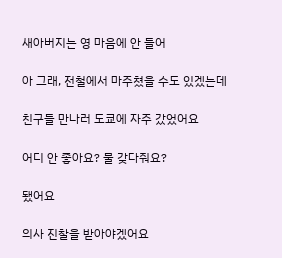새아버지는 영 마음에 안 들어

아 그래, 전철에서 마주쳤을 수도 있겠는데

친구들 만나러 도쿄에 자주 갔었어요

어디 안 좋아요? 물 갖다줘요?

됐어요

의사 진찰을 받아야겠어요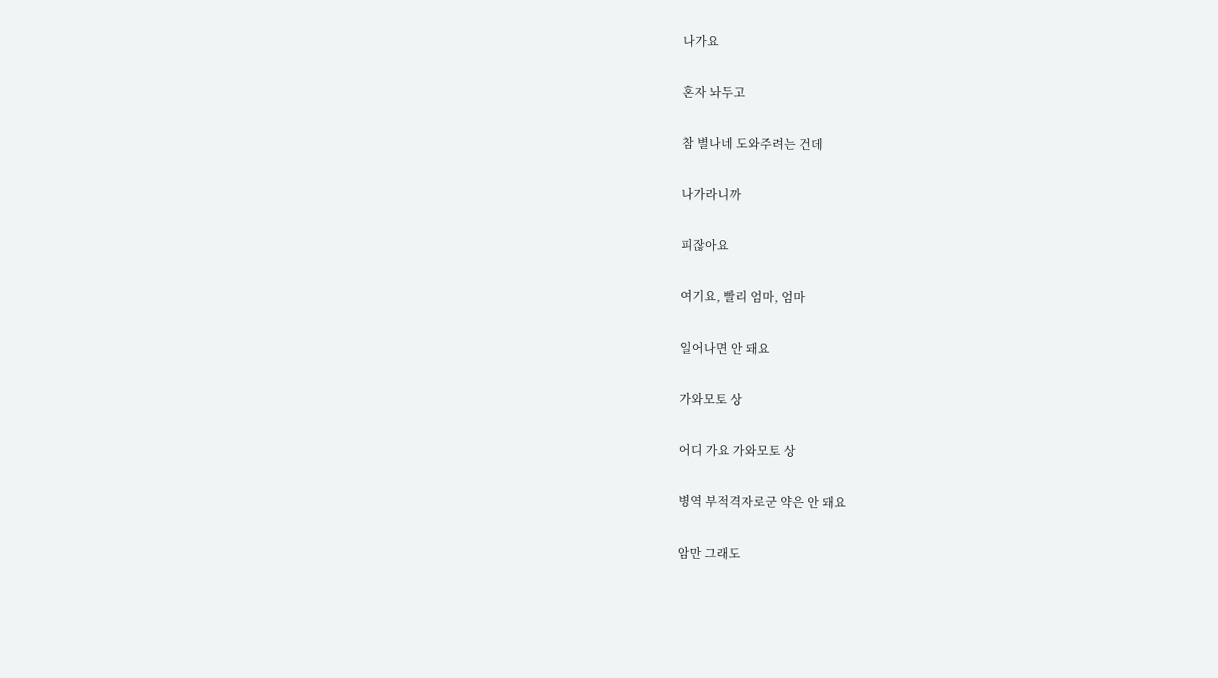나가요

혼자 놔두고

참 별나네 도와주려는 건데

나가라니까

피잖아요

여기요, 빨리 엄마, 엄마

일어나면 안 돼요

가와모토 상

어디 가요 가와모토 상

병역 부적격자로군 약은 안 돼요

암만 그래도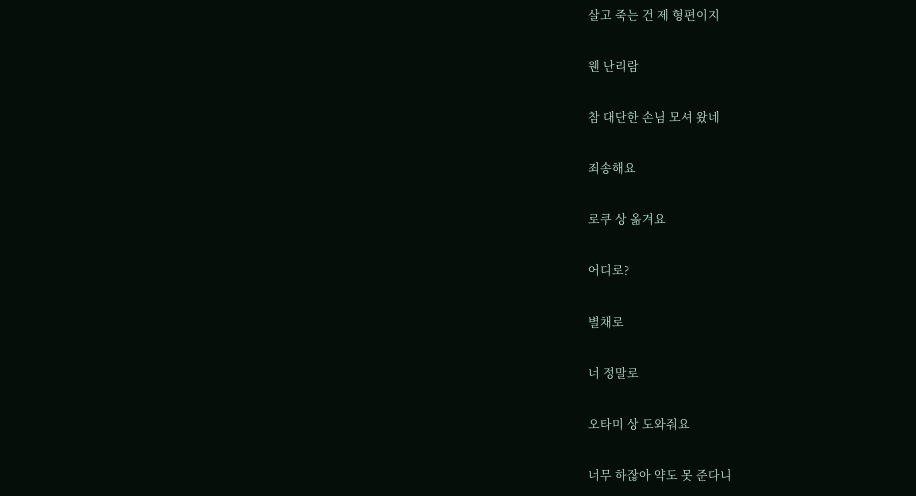살고 죽는 건 제 형편이지

웬 난리람

참 대단한 손님 모셔 왔네

죄송해요

로쿠 상 옮겨요

어디로?

별채로

너 정말로

오타미 상 도와줘요

너무 하잖아 약도 못 준다니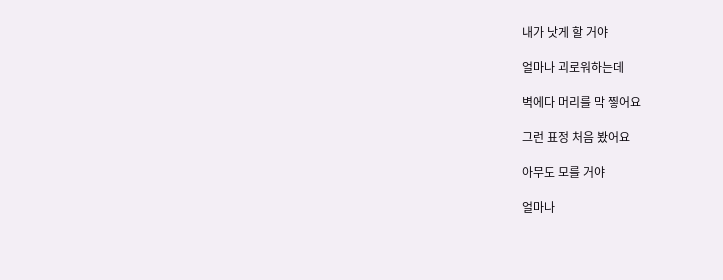내가 낫게 할 거야

얼마나 괴로워하는데

벽에다 머리를 막 찧어요

그런 표정 처음 봤어요

아무도 모를 거야

얼마나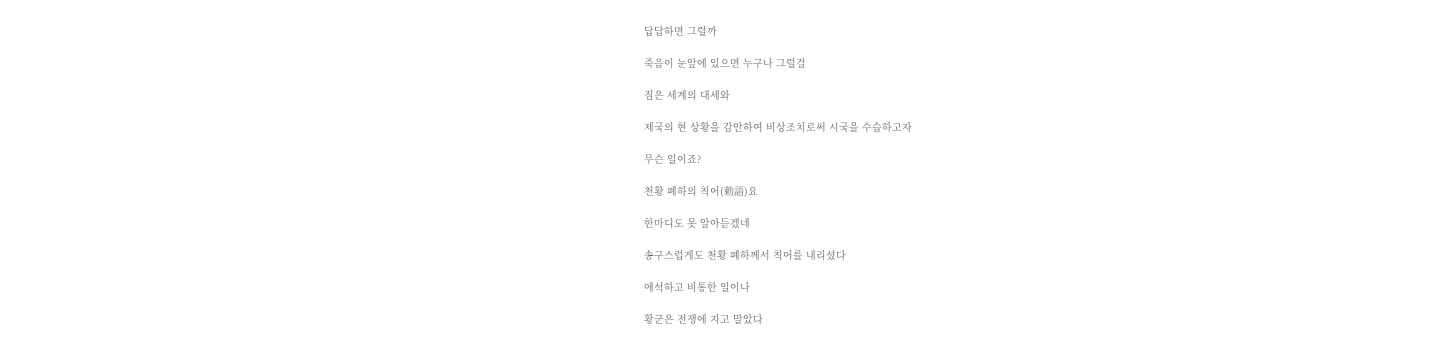답답하면 그럴까

죽음이 눈앞에 있으면 누구나 그럴걸

짐은 세계의 대세와

제국의 현 상황을 감안하여 비상조치로써 시국을 수습하고자

무슨 일이죠?

천황 폐하의 칙어(勅語)요

한마디도 못 알아듣겠네

송구스럽게도 천황 폐하께서 칙어를 내리셨다

애석하고 비통한 일이나

황군은 전쟁에 지고 말았다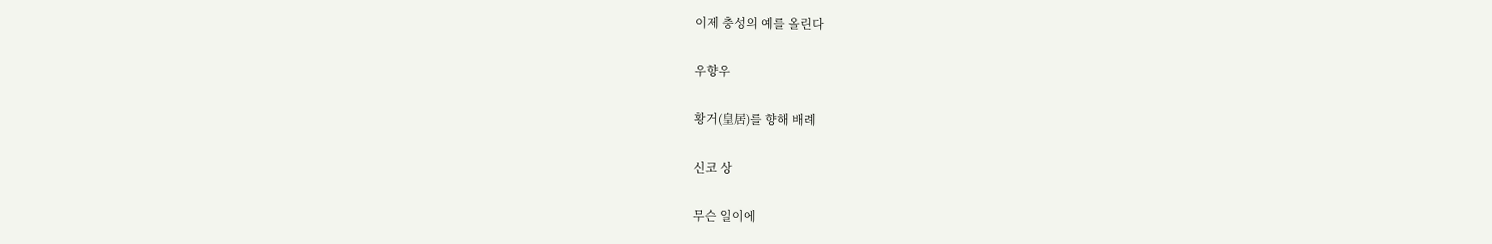이제 충성의 예를 올린다

우향우

황거(皇居)를 향해 배례

신코 상

무슨 일이에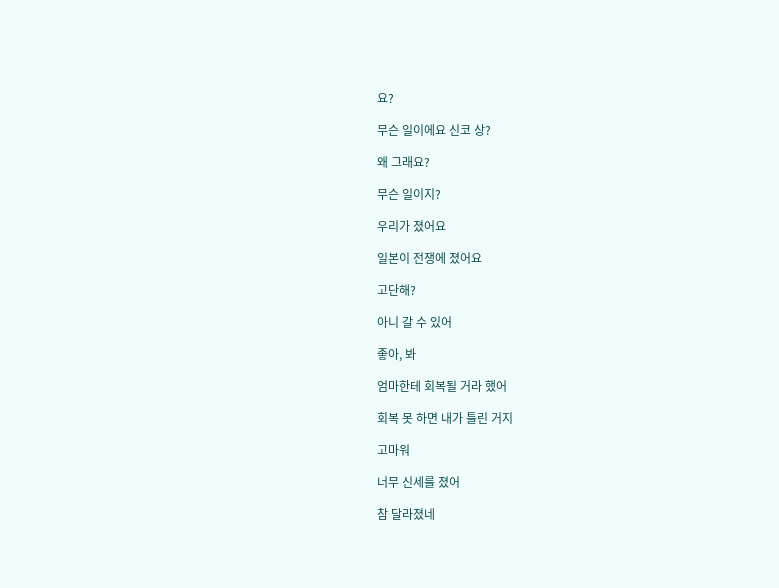요?

무슨 일이에요 신코 상?

왜 그래요?

무슨 일이지?

우리가 졌어요

일본이 전쟁에 졌어요

고단해?

아니 갈 수 있어

좋아, 봐

엄마한테 회복될 거라 했어

회복 못 하면 내가 틀린 거지

고마워

너무 신세를 졌어

참 달라졌네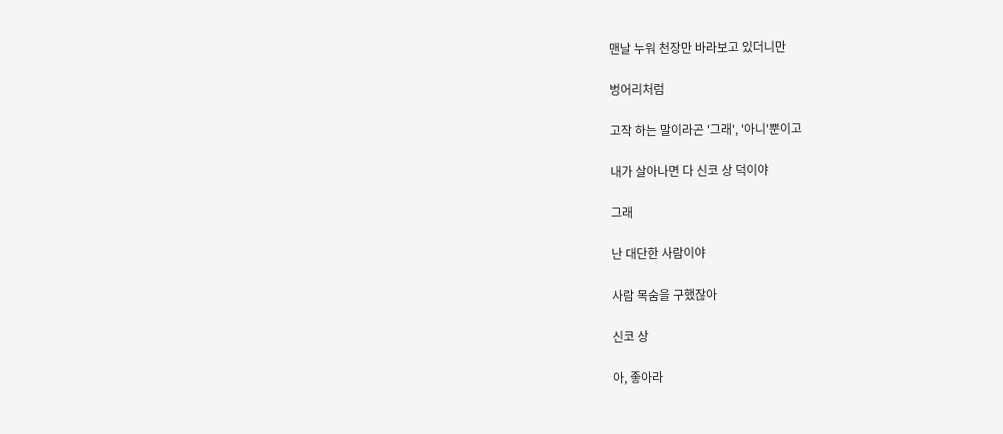맨날 누워 천장만 바라보고 있더니만

벙어리처럼

고작 하는 말이라곤 '그래', '아니'뿐이고

내가 살아나면 다 신코 상 덕이야

그래

난 대단한 사람이야

사람 목숨을 구했잖아

신코 상

아, 좋아라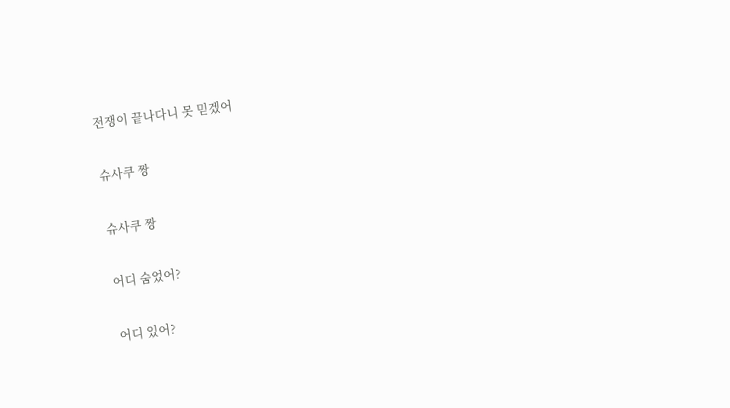전쟁이 끝나다니 못 믿겠어

슈사쿠 짱

슈사쿠 짱

어디 숨었어?

어디 있어?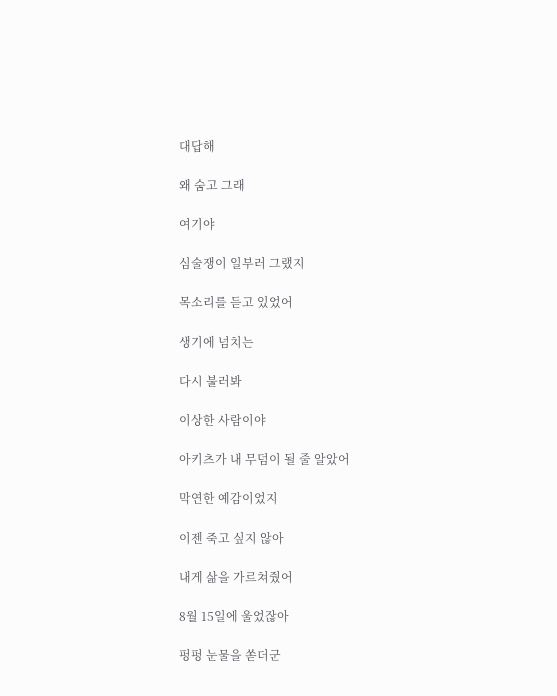대답해

왜 숨고 그래

여기야

심술쟁이 일부러 그랬지

목소리를 듣고 있었어

생기에 넘치는

다시 불러봐

이상한 사람이야

아키츠가 내 무덤이 될 줄 알았어

막연한 예감이었지

이젠 죽고 싶지 않아

내게 삶을 가르쳐줬어

8월 15일에 울었잖아

펑펑 눈물을 쏟더군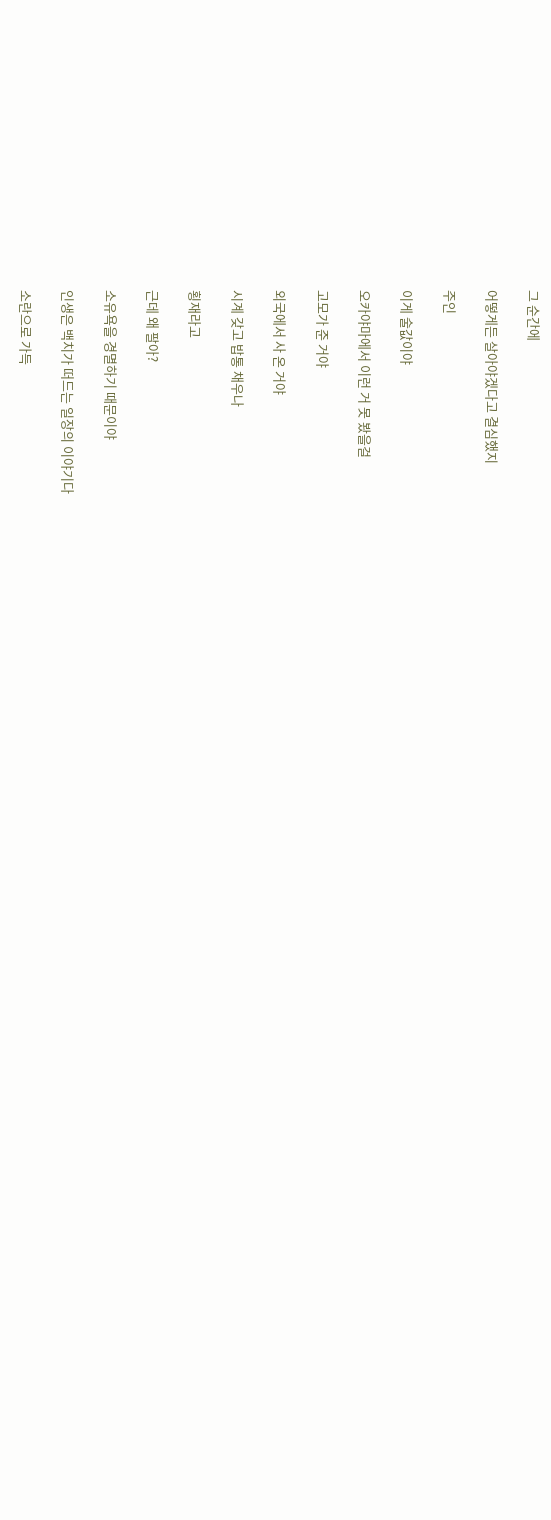그 순간에

어떻게든 살아야겠다고 결심했지

주인

이게 술값이야

오카야마에서 이런 거 못 봤을걸

고모가 준 거야

외국에서 사 온 거야

시계 갖고 밥통 채우나

횡재라고

근데 왜 팔아?

소유욕을 경멸하기 때문이야

인생은 백치가 떠드는 일장의 이야기다

소란으로 가득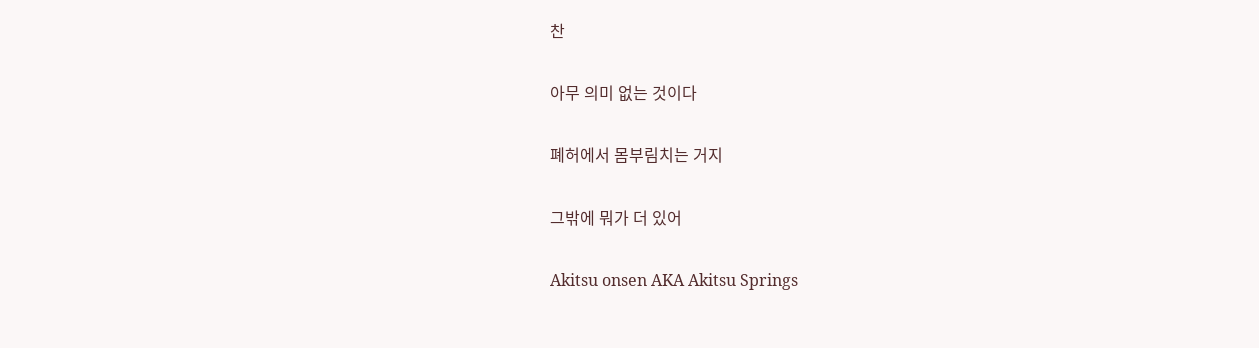찬

아무 의미 없는 것이다

폐허에서 몸부림치는 거지

그밖에 뭐가 더 있어

Akitsu onsen AKA Akitsu Springs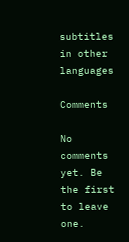subtitles in other languages

Comments

No comments yet. Be the first to leave one.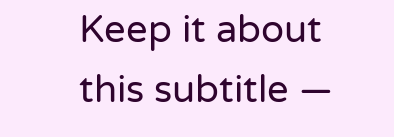Keep it about this subtitle —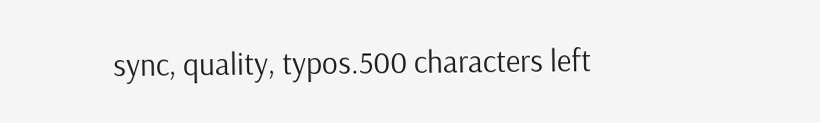sync, quality, typos.500 characters left